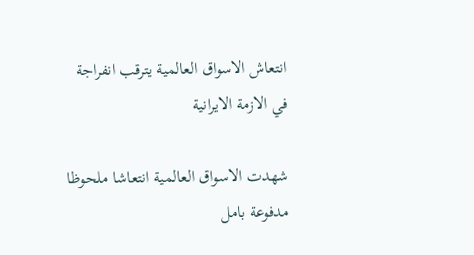انتعاش الاسواق العالمية يترقب انفراجة في الازمة الايرانية

شهدت الاسواق العالمية انتعاشا ملحوظا مدفوعة بامل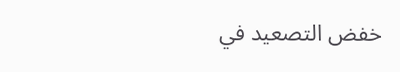خفض التصعيد في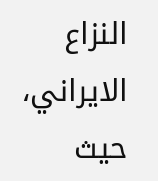النزاع الايراني، حيث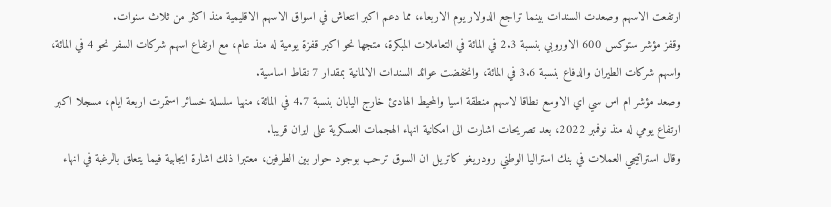ارتفعت الاسهم وصعدت السندات بينما تراجع الدولار يوم الاربعاء، مما دعم اكبر انتعاش في اسواق الاسهم الاقليمية منذ اكثر من ثلاث سنوات.
وقفز مؤشر ستوكس 600 الاوروبي بنسبة 2.3 في المائة في التعاملات المبكرة، متجها نحو اكبر قفزة يومية له منذ عام، مع ارتفاع اسهم شركات السفر نحو 4 في المائة، واسهم شركات الطيران والدفاع بنسبة 3.6 في المائة، وانخفضت عوائد السندات الالمانية بمقدار 7 نقاط اساسية.
وصعد مؤشر ام اس سي اي الاوسع نطاقا لاسهم منطقة اسيا والمحيط الهادئ خارج اليابان بنسبة 4.7 في المائة، منهيا سلسلة خسائر استمرت اربعة ايام، مسجلا اكبر ارتفاع يومي له منذ نوفمبر 2022، بعد تصريحات اشارت الى امكانية انهاء الهجمات العسكرية على ايران قريبا.
وقال استراتيجي العملات في بنك استراليا الوطني رودريغو كاتريل ان السوق ترحب بوجود حوار بين الطرفين، معتبرا ذلك اشارة ايجابية فيما يتعلق بالرغبة في انهاء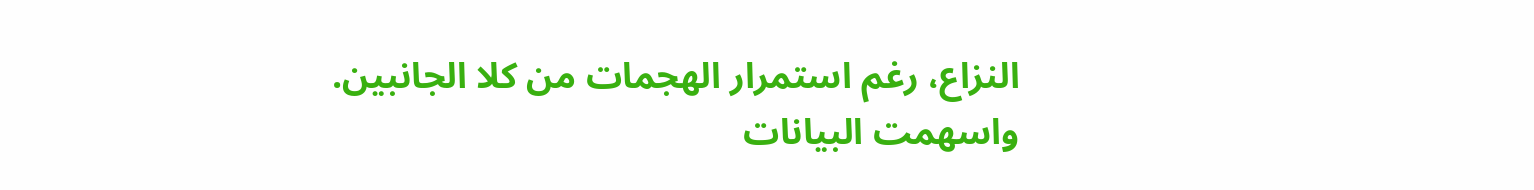النزاع، رغم استمرار الهجمات من كلا الجانبين.
واسهمت البيانات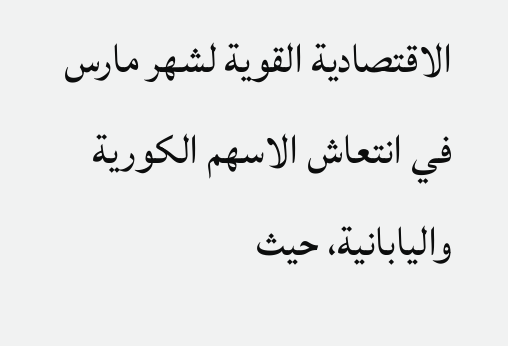الاقتصادية القوية لشهر مارس في انتعاش الاسهم الكورية واليابانية، حيث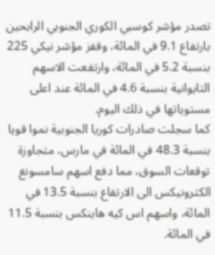تصدر مؤشر كوسبي الكوري الجنوبي الرابحين بارتفاع 9.1 في المائة، وقفز مؤشر نيكي 225 بنسبة 5.2 في المائة، وارتفعت الاسهم التايوانية بنسبة 4.6 في المائة عند اعلى مستوياتها في ذلك اليوم.
كما سجلت صادرات كوريا الجنوبية نموا قويا بنسبة 48.3 في المائة في مارس، متجاوزة توقعات السوق، مما دفع اسهم سامسونغ الكترونيكس الى الارتفاع بنسبة 13.5 في المائة، واسهم اس كيه هاينكس بنسبة 11.5 في المائة.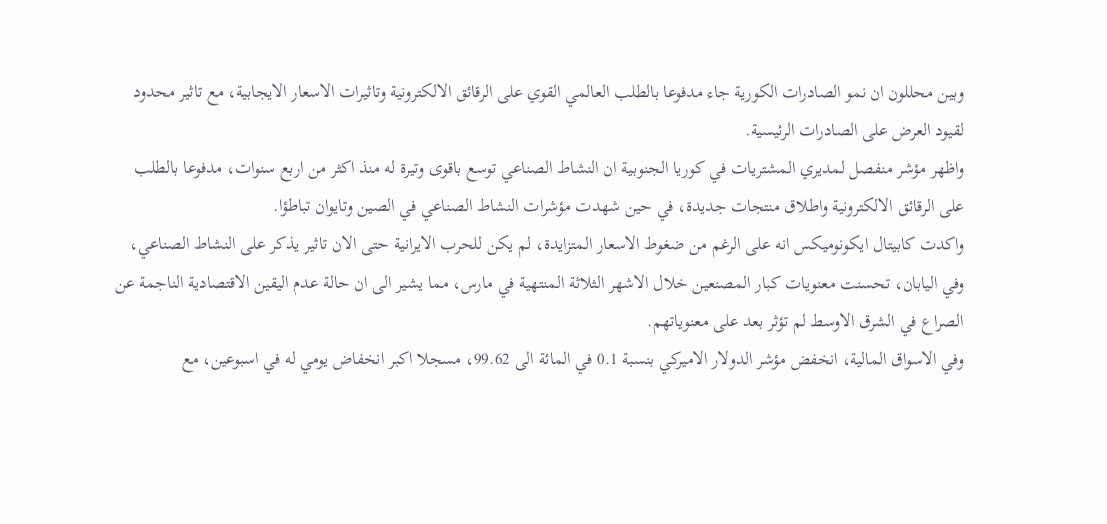وبين محللون ان نمو الصادرات الكورية جاء مدفوعا بالطلب العالمي القوي على الرقائق الالكترونية وتاثيرات الاسعار الايجابية، مع تاثير محدود لقيود العرض على الصادرات الرئيسية.
واظهر مؤشر منفصل لمديري المشتريات في كوريا الجنوبية ان النشاط الصناعي توسع باقوى وتيرة له منذ اكثر من اربع سنوات، مدفوعا بالطلب على الرقائق الالكترونية واطلاق منتجات جديدة، في حين شهدت مؤشرات النشاط الصناعي في الصين وتايوان تباطؤا.
واكدت كابيتال ايكونوميكس انه على الرغم من ضغوط الاسعار المتزايدة، لم يكن للحرب الايرانية حتى الان تاثير يذكر على النشاط الصناعي، وفي اليابان، تحسنت معنويات كبار المصنعين خلال الاشهر الثلاثة المنتهية في مارس، مما يشير الى ان حالة عدم اليقين الاقتصادية الناجمة عن الصراع في الشرق الاوسط لم تؤثر بعد على معنوياتهم.
وفي الاسواق المالية، انخفض مؤشر الدولار الاميركي بنسبة 0.1 في المائة الى 99.62، مسجلا اكبر انخفاض يومي له في اسبوعين، مع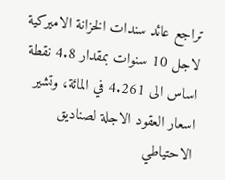تراجع عائد سندات الخزانة الاميركية لاجل 10 سنوات بمقدار 4.8 نقطة اساس الى 4.261 في المائة، وتشير اسعار العقود الاجلة لصناديق الاحتياطي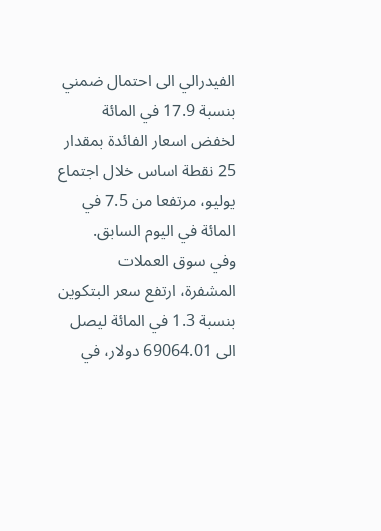الفيدرالي الى احتمال ضمني بنسبة 17.9 في المائة لخفض اسعار الفائدة بمقدار 25 نقطة اساس خلال اجتماع يوليو، مرتفعا من 7.5 في المائة في اليوم السابق.
وفي سوق العملات المشفرة، ارتفع سعر البتكوين بنسبة 1.3 في المائة ليصل الى 69064.01 دولار، في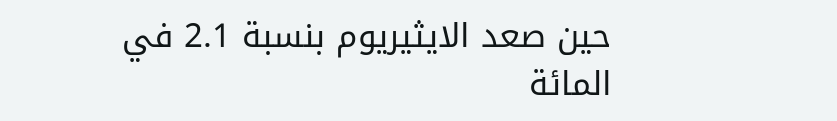حين صعد الايثيريوم بنسبة 2.1 في المائة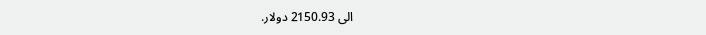الى 2150.93 دولار.